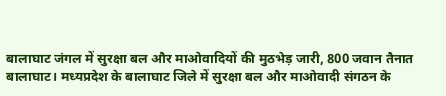बालाघाट जंगल में सुरक्षा बल और माओवादियों की मुठभेड़ जारी, 800 जवान तैनात
बालाघाट। मध्यप्रदेश के बालाघाट जिले में सुरक्षा बल और माओवादी संगठन के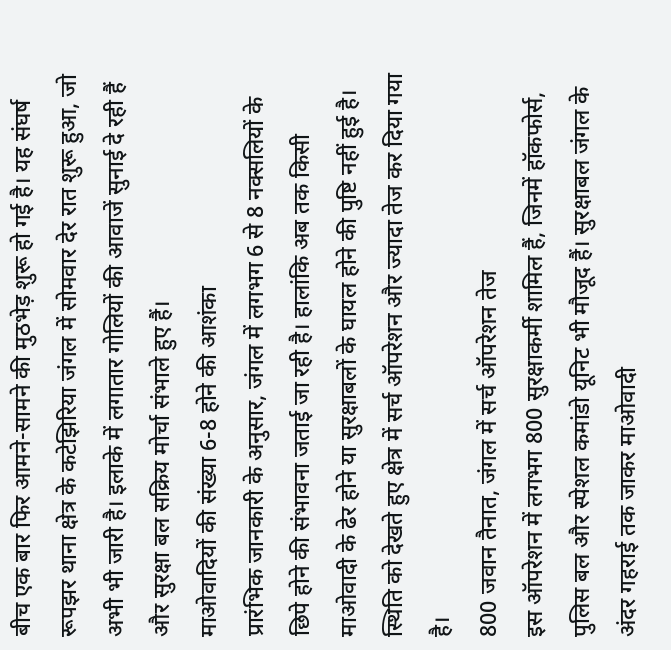बीच एक बार फिर आमने-सामने की मुठभेड़ शुरू हो गई है। यह संघर्ष रूपझर थाना क्षेत्र के कटेझिरिया जंगल में सोमवार देर रात शुरू हुआ, जो अभी भी जारी है। इलाके में लगातार गोलियों की आवाजें सुनाई दे रही हैं और सुरक्षा बल सक्रिय मोर्चा संभाले हुए हैं।
माओवादियों की संख्या 6-8 होने की आशंका
प्रारंभिक जानकारी के अनुसार, जंगल में लगभग 6 से 8 नक्सलियों के छिपे होने की संभावना जताई जा रही है। हालांकि अब तक किसी माओवादी के ढेर होने या सुरक्षाबलों के घायल होने की पुष्टि नहीं हुई है। स्थिति को देखते हुए क्षेत्र में सर्च ऑपरेशन और ज्यादा तेज कर दिया गया है।
800 जवान तैनात, जंगल में सर्च ऑपरेशन तेज
इस ऑपरेशन में लगभग 800 सुरक्षाकर्मी शामिल हैं, जिनमें हॉकफोर्स, पुलिस बल और स्पेशल कमांडो यूनिट भी मौजूद हैं। सुरक्षाबल जंगल के अंदर गहराई तक जाकर माओवादी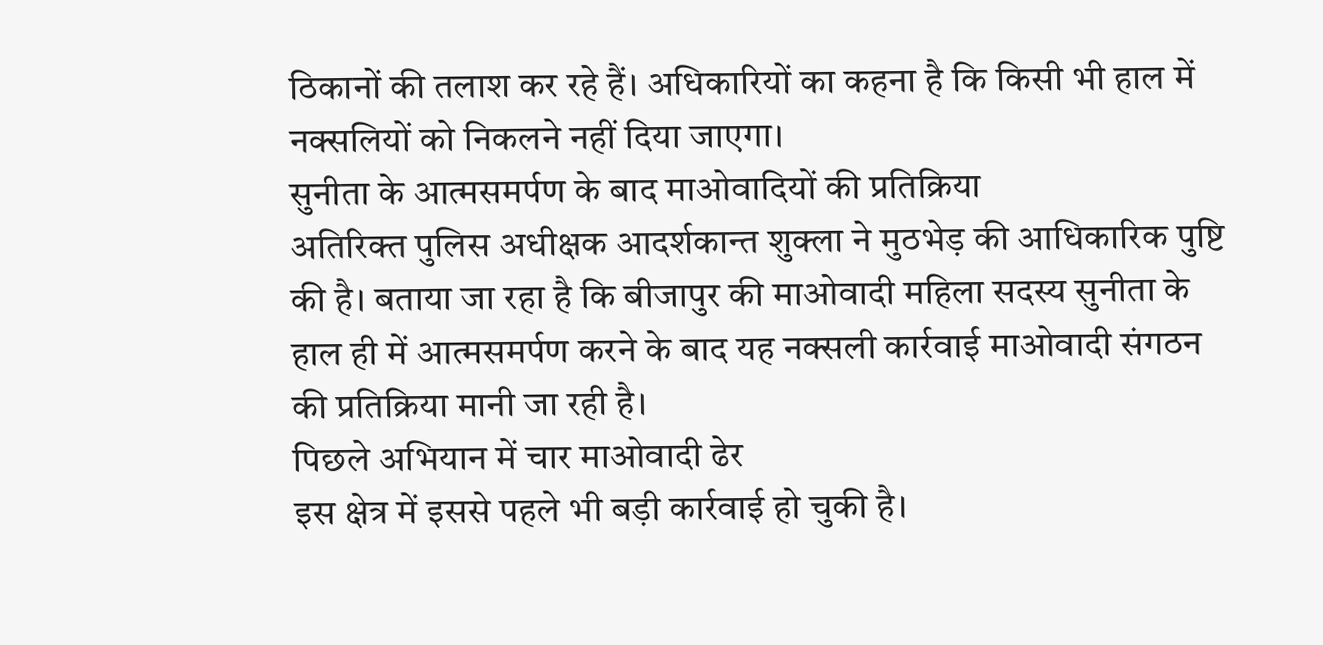ठिकानों की तलाश कर रहे हैं। अधिकारियों का कहना है कि किसी भी हाल में नक्सलियों को निकलने नहीं दिया जाएगा।
सुनीता के आत्मसमर्पण के बाद माओवादियों की प्रतिक्रिया
अतिरिक्त पुलिस अधीक्षक आदर्शकान्त शुक्ला ने मुठभेड़ की आधिकारिक पुष्टि की है। बताया जा रहा है कि बीजापुर की माओवादी महिला सदस्य सुनीता के हाल ही में आत्मसमर्पण करने के बाद यह नक्सली कार्रवाई माओवादी संगठन की प्रतिक्रिया मानी जा रही है।
पिछले अभियान में चार माओवादी ढेर
इस क्षेत्र में इससे पहले भी बड़ी कार्रवाई हो चुकी है।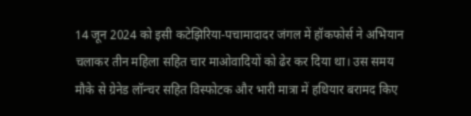14 जून 2024 को इसी कटेझिरिया-पचामादादर जंगल में हॉकफोर्स ने अभियान चलाकर तीन महिला सहित चार माओवादियों को ढेर कर दिया था। उस समय मौके से ग्रेनेड लॉन्चर सहित विस्फोटक और भारी मात्रा में हथियार बरामद किए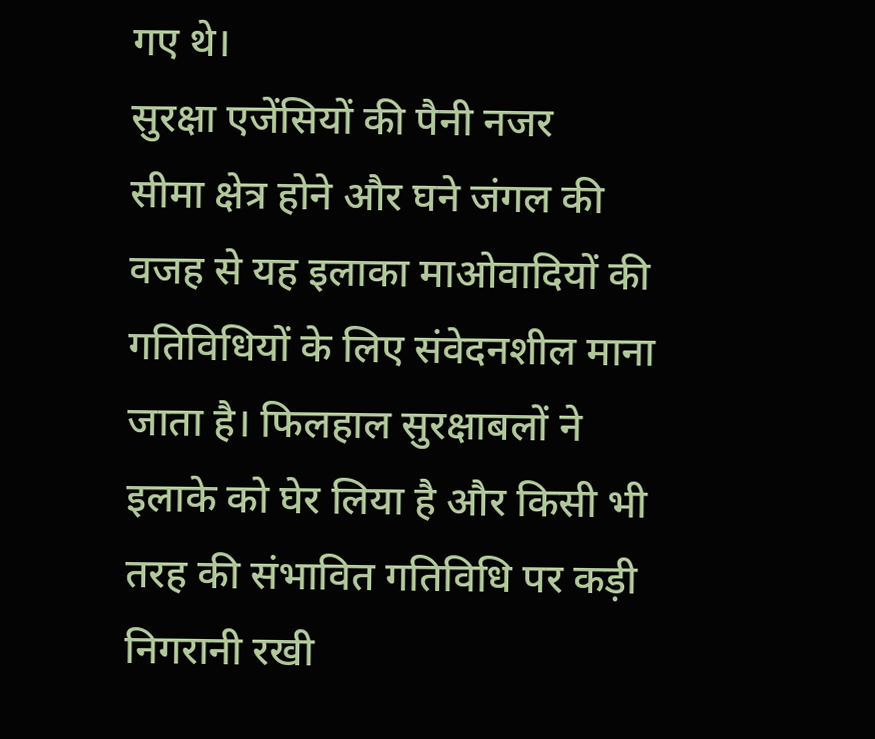गए थे।
सुरक्षा एजेंसियों की पैनी नजर
सीमा क्षेत्र होने और घने जंगल की वजह से यह इलाका माओवादियों की गतिविधियों के लिए संवेदनशील माना जाता है। फिलहाल सुरक्षाबलों ने इलाके को घेर लिया है और किसी भी तरह की संभावित गतिविधि पर कड़ी निगरानी रखी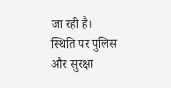जा रही है।
स्थिति पर पुलिस और सुरक्षा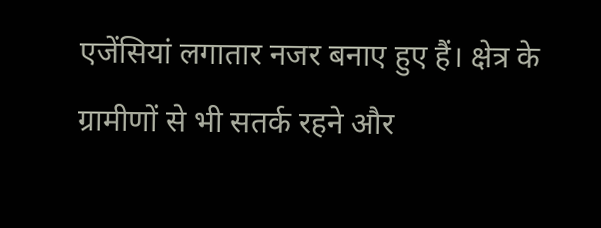एजेंसियां लगातार नजर बनाए हुए हैं। क्षेत्र के ग्रामीणों से भी सतर्क रहने और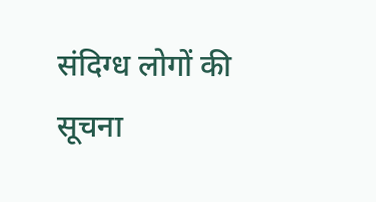संदिग्ध लोगों की सूचना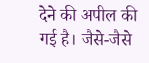देने की अपील की गई है। जैसे-जैसे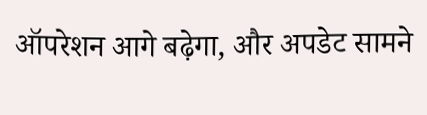ऑपरेशन आगे बढ़ेगा, और अपडेट सामने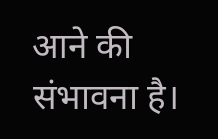आने की संभावना है।